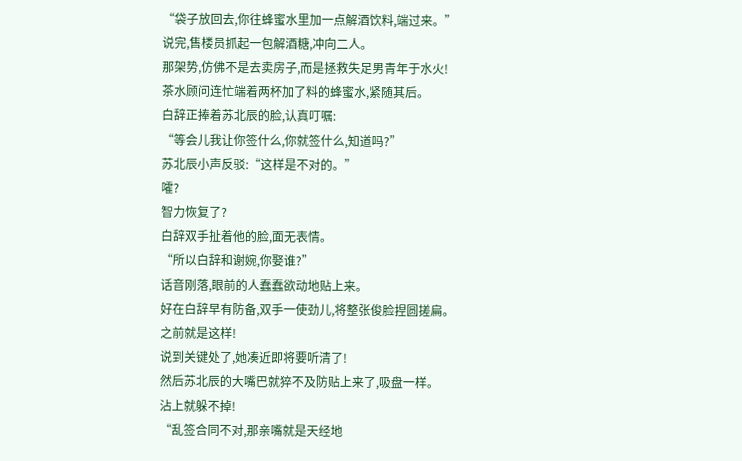“袋子放回去,你往蜂蜜水里加一点解酒饮料,端过来。”
说完,售楼员抓起一包解酒糖,冲向二人。
那架势,仿佛不是去卖房子,而是拯救失足男青年于水火!
茶水顾问连忙端着两杯加了料的蜂蜜水,紧随其后。
白辞正捧着苏北辰的脸,认真叮嘱:
“等会儿我让你签什么,你就签什么,知道吗?”
苏北辰小声反驳:“这样是不对的。”
嚯?
智力恢复了?
白辞双手扯着他的脸,面无表情。
“所以白辞和谢婉,你娶谁?”
话音刚落,眼前的人蠢蠢欲动地贴上来。
好在白辞早有防备,双手一使劲儿,将整张俊脸捏圆搓扁。
之前就是这样!
说到关键处了,她凑近即将要听清了!
然后苏北辰的大嘴巴就猝不及防贴上来了,吸盘一样。
沾上就躲不掉!
“乱签合同不对,那亲嘴就是天经地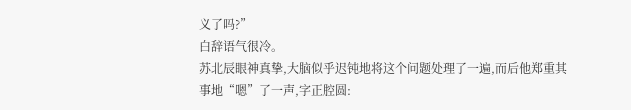义了吗?”
白辞语气很冷。
苏北辰眼神真挚,大脑似乎迟钝地将这个问题处理了一遍,而后他郑重其事地“嗯”了一声,字正腔圆: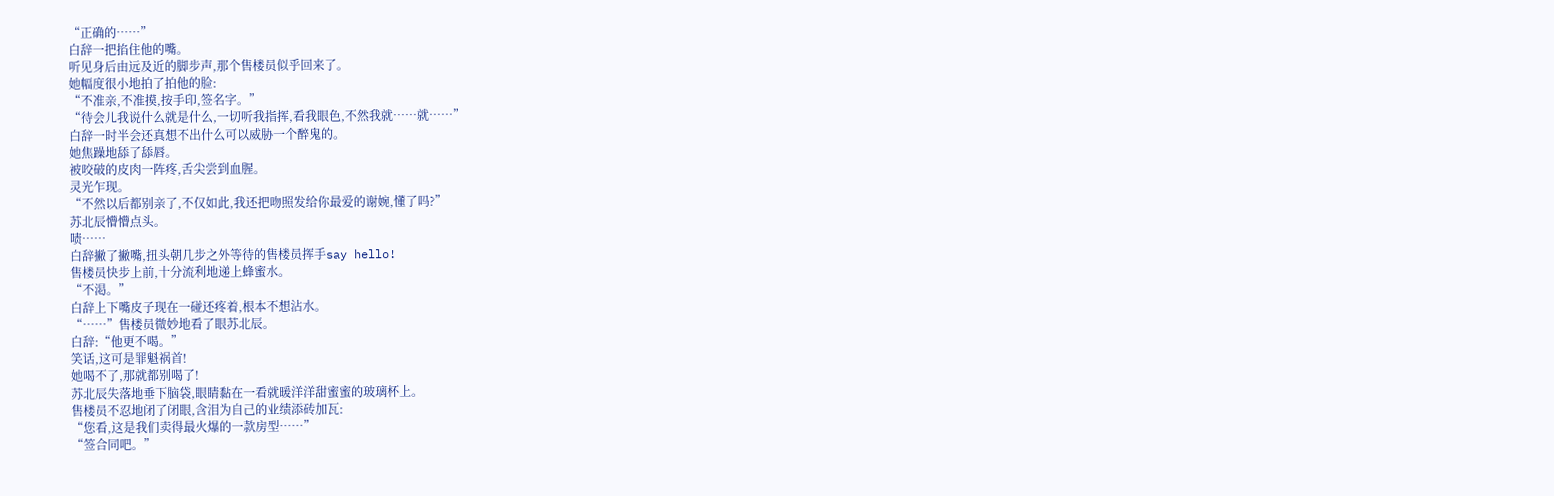“正确的……”
白辞一把掐住他的嘴。
听见身后由远及近的脚步声,那个售楼员似乎回来了。
她幅度很小地拍了拍他的脸:
“不准亲,不准摸,按手印,签名字。”
“待会儿我说什么就是什么,一切听我指挥,看我眼色,不然我就……就……”
白辞一时半会还真想不出什么可以威胁一个醉鬼的。
她焦躁地舔了舔唇。
被咬破的皮肉一阵疼,舌尖尝到血腥。
灵光乍现。
“不然以后都别亲了,不仅如此,我还把吻照发给你最爱的谢婉,懂了吗?”
苏北辰懵懵点头。
啧……
白辞撇了撇嘴,扭头朝几步之外等待的售楼员挥手say hello!
售楼员快步上前,十分流利地递上蜂蜜水。
“不渇。”
白辞上下嘴皮子现在一碰还疼着,根本不想沾水。
“……”售楼员微妙地看了眼苏北辰。
白辞:“他更不喝。”
笑话,这可是罪魁祸首!
她喝不了,那就都别喝了!
苏北辰失落地垂下脑袋,眼睛黏在一看就暖洋洋甜蜜蜜的玻璃杯上。
售楼员不忍地闭了闭眼,含泪为自己的业绩添砖加瓦:
“您看,这是我们卖得最火爆的一款房型……”
“签合同吧。”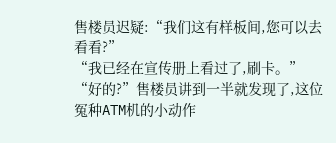售楼员迟疑:“我们这有样板间,您可以去看看?”
“我已经在宣传册上看过了,刷卡。”
“好的?”售楼员讲到一半就发现了,这位冤种ATM机的小动作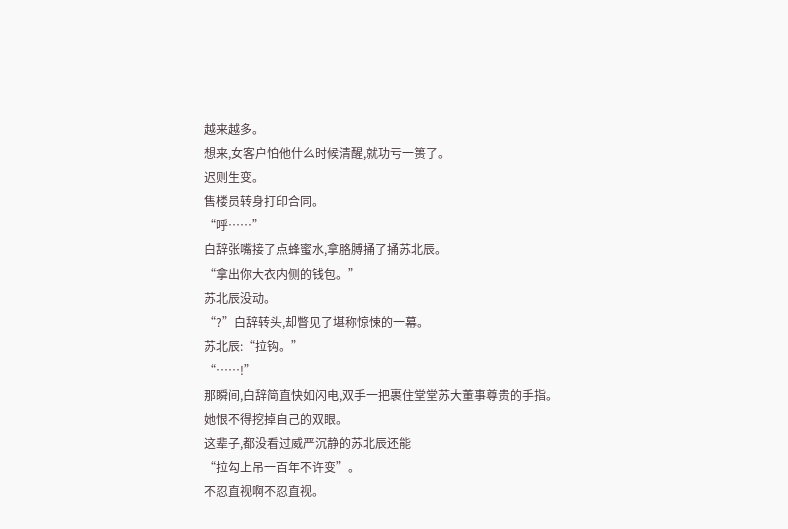越来越多。
想来,女客户怕他什么时候清醒,就功亏一篑了。
迟则生变。
售楼员转身打印合同。
“呼……”
白辞张嘴接了点蜂蜜水,拿胳膊捅了捅苏北辰。
“拿出你大衣内侧的钱包。”
苏北辰没动。
“?”白辞转头,却瞥见了堪称惊悚的一幕。
苏北辰:“拉钩。”
“……!”
那瞬间,白辞简直快如闪电,双手一把裹住堂堂苏大董事尊贵的手指。
她恨不得挖掉自己的双眼。
这辈子,都没看过威严沉静的苏北辰还能
“拉勾上吊一百年不许变”。
不忍直视啊不忍直视。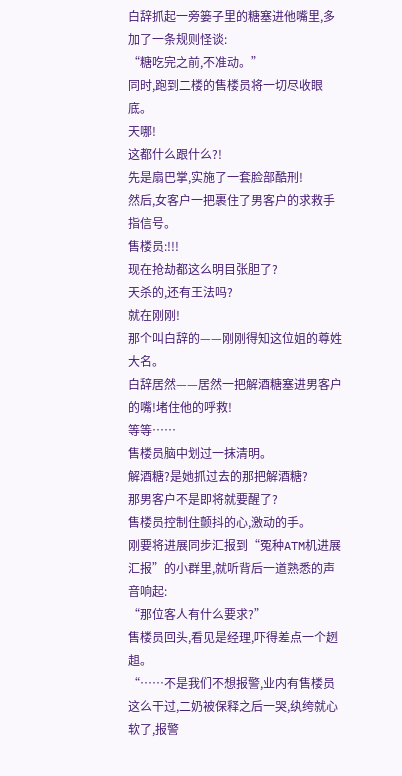白辞抓起一旁篓子里的糖塞进他嘴里,多加了一条规则怪谈:
“糖吃完之前,不准动。”
同时,跑到二楼的售楼员将一切尽收眼底。
天哪!
这都什么跟什么?!
先是扇巴掌,实施了一套脸部酷刑!
然后,女客户一把裹住了男客户的求救手指信号。
售楼员:!!!
现在抢劫都这么明目张胆了?
天杀的,还有王法吗?
就在刚刚!
那个叫白辞的——刚刚得知这位姐的尊姓大名。
白辞居然——居然一把解酒糖塞进男客户的嘴!堵住他的呼救!
等等……
售楼员脑中划过一抹清明。
解酒糖?是她抓过去的那把解酒糖?
那男客户不是即将就要醒了?
售楼员控制住颤抖的心,激动的手。
刚要将进展同步汇报到“冤种ATM机进展汇报”的小群里,就听背后一道熟悉的声音响起:
“那位客人有什么要求?”
售楼员回头,看见是经理,吓得差点一个趔趄。
“……不是我们不想报警,业内有售楼员这么干过,二奶被保释之后一哭,纨绔就心软了,报警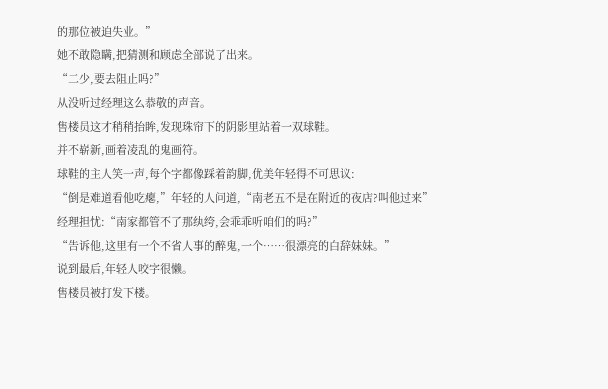的那位被迫失业。”
她不敢隐瞒,把猜测和顾虑全部说了出来。
“二少,要去阻止吗?”
从没听过经理这么恭敬的声音。
售楼员这才稍稍抬眸,发现珠帘下的阴影里站着一双球鞋。
并不崭新,画着凌乱的鬼画符。
球鞋的主人笑一声,每个字都像踩着韵脚,优美年轻得不可思议:
“倒是难道看他吃瘪,”年轻的人问道,“南老五不是在附近的夜店?叫他过来”
经理担忧:“南家都管不了那纨绔,会乖乖听咱们的吗?”
“告诉他,这里有一个不省人事的醉鬼,一个……很漂亮的白辞妹妹。”
说到最后,年轻人咬字很懒。
售楼员被打发下楼。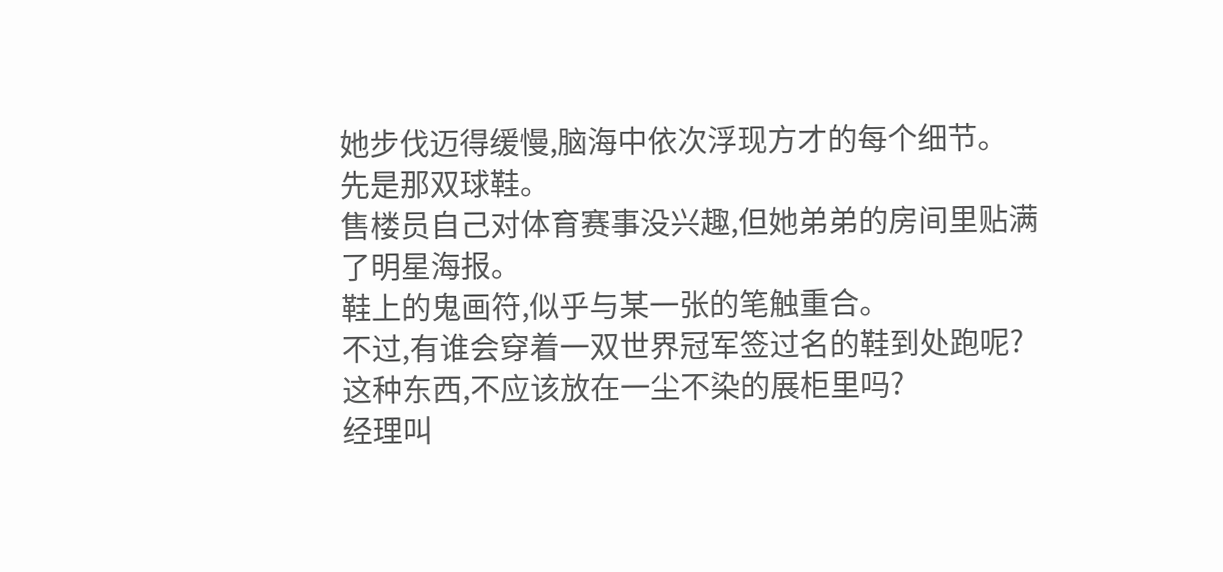她步伐迈得缓慢,脑海中依次浮现方才的每个细节。
先是那双球鞋。
售楼员自己对体育赛事没兴趣,但她弟弟的房间里贴满了明星海报。
鞋上的鬼画符,似乎与某一张的笔触重合。
不过,有谁会穿着一双世界冠军签过名的鞋到处跑呢?
这种东西,不应该放在一尘不染的展柜里吗?
经理叫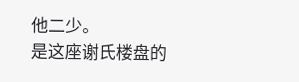他二少。
是这座谢氏楼盘的